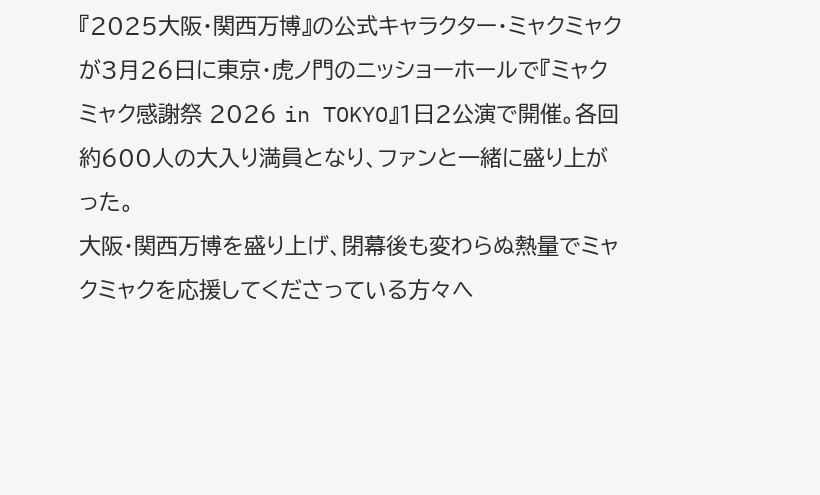『2025大阪・関西万博』の公式キャラクター・ミャクミャクが3月26日に東京・虎ノ門のニッショーホールで『ミャクミャク感謝祭 2026 in TOKYO』1日2公演で開催。各回約600人の大入り満員となり、ファンと一緒に盛り上がった。
大阪・関西万博を盛り上げ、閉幕後も変わらぬ熱量でミャクミャクを応援してくださっている方々へ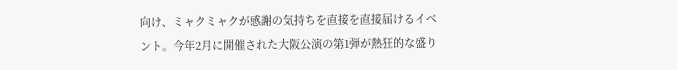向け、ミャクミャクが感謝の気持ちを直接を直接届けるイベント。今年2月に開催された大阪公演の第1弾が熱狂的な盛り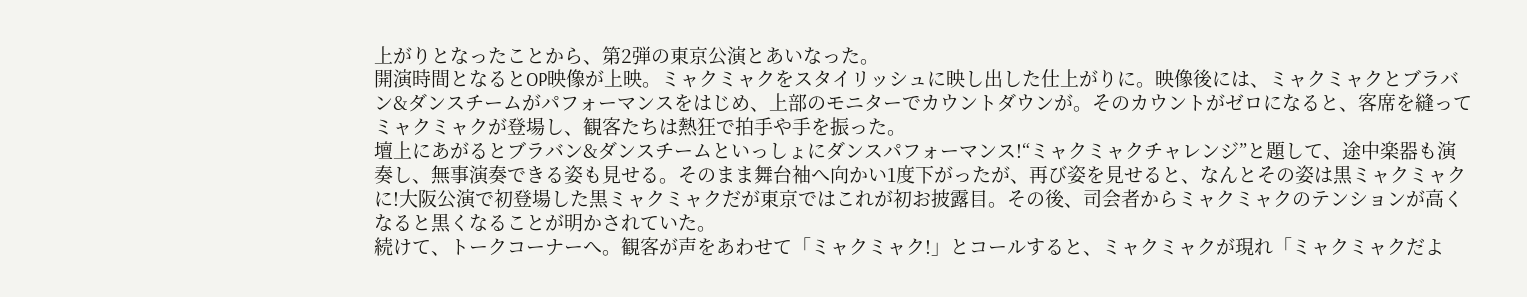上がりとなったことから、第2弾の東京公演とあいなった。
開演時間となるとOP映像が上映。ミャクミャクをスタイリッシュに映し出した仕上がりに。映像後には、ミャクミャクとブラバン&ダンスチームがパフォーマンスをはじめ、上部のモニターでカウントダウンが。そのカウントがゼロになると、客席を縫ってミャクミャクが登場し、観客たちは熱狂で拍手や手を振った。
壇上にあがるとブラバン&ダンスチームといっしょにダンスパフォーマンス!“ミャクミャクチャレンジ”と題して、途中楽器も演奏し、無事演奏できる姿も見せる。そのまま舞台袖へ向かい1度下がったが、再び姿を見せると、なんとその姿は黒ミャクミャクに!大阪公演で初登場した黒ミャクミャクだが東京ではこれが初お披露目。その後、司会者からミャクミャクのテンションが高くなると黒くなることが明かされていた。
続けて、トークコーナーへ。観客が声をあわせて「ミャクミャク!」とコールすると、ミャクミャクが現れ「ミャクミャクだよ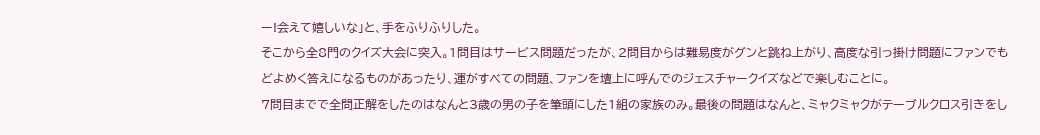ー!会えて嬉しいな」と、手をふりふりした。
そこから全8門のクイズ大会に突入。1問目はサービス問題だったが、2問目からは難易度がグンと跳ね上がり、高度な引っ掛け問題にファンでもどよめく答えになるものがあったり、運がすべての問題、ファンを壇上に呼んでのジェスチャークイズなどで楽しむことに。
7問目までで全問正解をしたのはなんと3歳の男の子を筆頭にした1組の家族のみ。最後の問題はなんと、ミャクミャクがテーブルクロス引きをし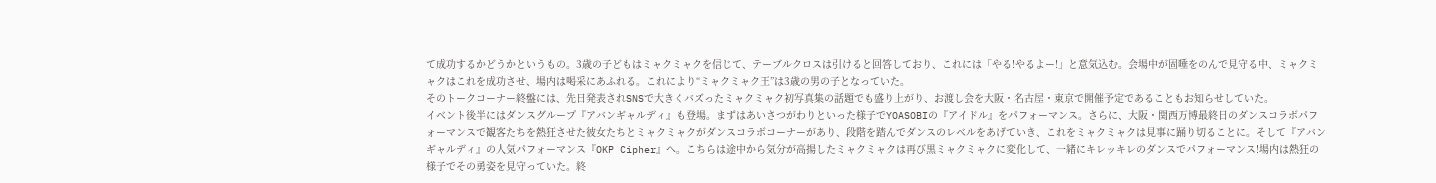て成功するかどうかというもの。3歳の子どもはミャクミャクを信じて、テーブルクロスは引けると回答しており、これには「やる!やるよー!」と意気込む。会場中が固唾をのんで見守る中、ミャクミャクはこれを成功させ、場内は喝采にあふれる。これにより“ミャクミャク王”は3歳の男の子となっていた。
そのトークコーナー終盤には、先日発表されSNSで大きくバズったミャクミャク初写真集の話題でも盛り上がり、お渡し会を大阪・名古屋・東京で開催予定であることもお知らせしていた。
イベント後半にはダンスグループ『アバンギャルディ』も登場。まずはあいさつがわりといった様子でYOASOBIの『アイドル』をパフォーマンス。さらに、大阪・関西万博最終日のダンスコラボパフォーマンスで観客たちを熱狂させた彼女たちとミャクミャクがダンスコラボコーナーがあり、段階を踏んでダンスのレベルをあげていき、これをミャクミャクは見事に踊り切ることに。そして『アバンギャルディ』の人気パフォーマンス『OKP Cipher』へ。こちらは途中から気分が高揚したミャクミャクは再び黒ミャクミャクに変化して、一緒にキレッキレのダンスでパフォーマンス!場内は熱狂の様子でその勇姿を見守っていた。終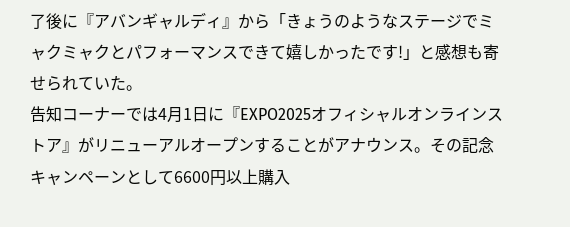了後に『アバンギャルディ』から「きょうのようなステージでミャクミャクとパフォーマンスできて嬉しかったです!」と感想も寄せられていた。
告知コーナーでは4月1日に『EXPO2025オフィシャルオンラインストア』がリニューアルオープンすることがアナウンス。その記念キャンペーンとして6600円以上購入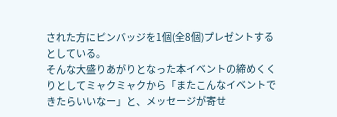された方にピンバッジを1個(全8個)プレゼントするとしている。
そんな大盛りあがりとなった本イベントの締めくくりとしてミャクミャクから「またこんなイベントできたらいいなー」と、メッセージが寄せ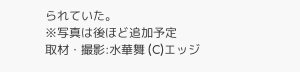られていた。
※写真は後ほど追加予定
取材・撮影:水華舞 (C)エッジ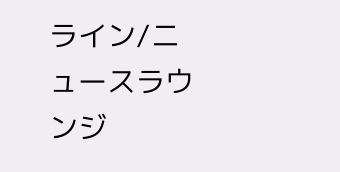ライン/ニュースラウンジ